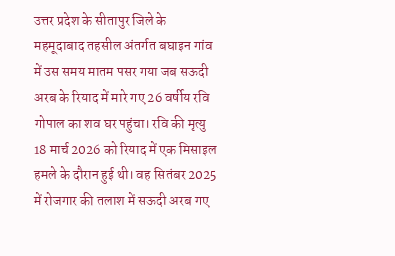उत्तर प्रदेश के सीतापुर जिले के महमूदाबाद तहसील अंतर्गत बघाइन गांव में उस समय मातम पसर गया जब सऊदी अरब के रियाद में मारे गए 26 वर्षीय रवि गोपाल का शव घर पहुंचा। रवि की मृत्यु 18 मार्च 2026 को रियाद में एक मिसाइल हमले के दौरान हुई थी। वह सितंबर 2025 में रोजगार की तलाश में सऊदी अरब गए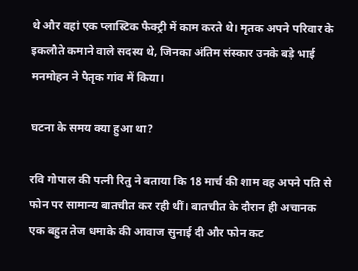थे और वहां एक प्लास्टिक फैक्ट्री में काम करते थे। मृतक अपने परिवार के इकलौते कमाने वाले सदस्य थे, जिनका अंतिम संस्कार उनके बड़े भाई मनमोहन ने पैतृक गांव में किया।

घटना के समय क्या हुआ था?

रवि गोपाल की पत्नी रितु ने बताया कि 18 मार्च की शाम वह अपने पति से फोन पर सामान्य बातचीत कर रही थीं। बातचीत के दौरान ही अचानक एक बहुत तेज धमाके की आवाज सुनाई दी और फोन कट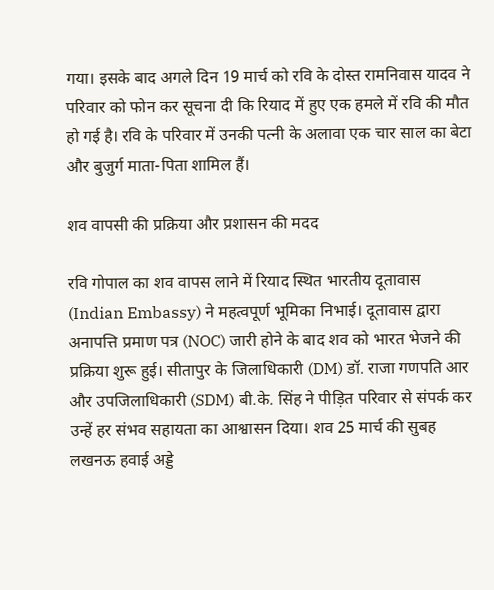गया। इसके बाद अगले दिन 19 मार्च को रवि के दोस्त रामनिवास यादव ने परिवार को फोन कर सूचना दी कि रियाद में हुए एक हमले में रवि की मौत हो गई है। रवि के परिवार में उनकी पत्नी के अलावा एक चार साल का बेटा और बुजुर्ग माता-पिता शामिल हैं।

शव वापसी की प्रक्रिया और प्रशासन की मदद

रवि गोपाल का शव वापस लाने में रियाद स्थित भारतीय दूतावास (Indian Embassy) ने महत्वपूर्ण भूमिका निभाई। दूतावास द्वारा अनापत्ति प्रमाण पत्र (NOC) जारी होने के बाद शव को भारत भेजने की प्रक्रिया शुरू हुई। सीतापुर के जिलाधिकारी (DM) डॉ. राजा गणपति आर और उपजिलाधिकारी (SDM) बी.के. सिंह ने पीड़ित परिवार से संपर्क कर उन्हें हर संभव सहायता का आश्वासन दिया। शव 25 मार्च की सुबह लखनऊ हवाई अड्डे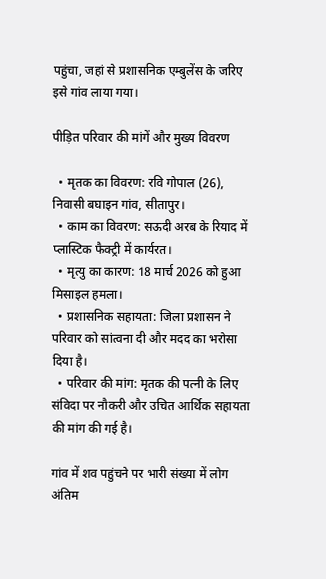पहुंचा, जहां से प्रशासनिक एम्बुलेंस के जरिए इसे गांव लाया गया।

पीड़ित परिवार की मांगें और मुख्य विवरण

  • मृतक का विवरण: रवि गोपाल (26), निवासी बघाइन गांव, सीतापुर।
  • काम का विवरण: सऊदी अरब के रियाद में प्लास्टिक फैक्ट्री में कार्यरत।
  • मृत्यु का कारण: 18 मार्च 2026 को हुआ मिसाइल हमला।
  • प्रशासनिक सहायता: जिला प्रशासन ने परिवार को सांत्वना दी और मदद का भरोसा दिया है।
  • परिवार की मांग: मृतक की पत्नी के लिए संविदा पर नौकरी और उचित आर्थिक सहायता की मांग की गई है।

गांव में शव पहुंचने पर भारी संख्या में लोग अंतिम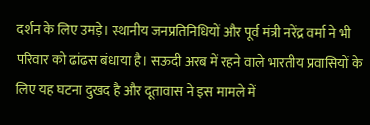दर्शन के लिए उमड़े। स्थानीय जनप्रतिनिधियों और पूर्व मंत्री नरेंद्र वर्मा ने भी परिवार को ढांढस बंधाया है। सऊदी अरब में रहने वाले भारतीय प्रवासियों के लिए यह घटना दुखद है और दूतावास ने इस मामले में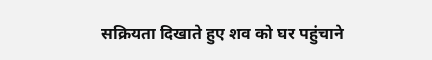सक्रियता दिखाते हुए शव को घर पहुंचाने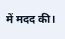में मदद की।